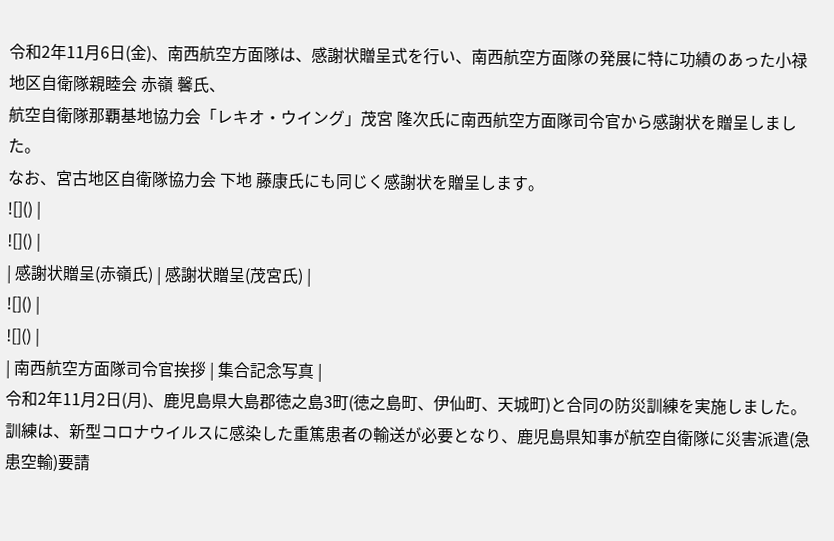令和2年11月6日(金)、南西航空方面隊は、感謝状贈呈式を行い、南西航空方面隊の発展に特に功績のあった小禄地区自衛隊親睦会 赤嶺 馨氏、
航空自衛隊那覇基地協力会「レキオ・ウイング」茂宮 隆次氏に南西航空方面隊司令官から感謝状を贈呈しました。
なお、宮古地区自衛隊協力会 下地 藤康氏にも同じく感謝状を贈呈します。
![]() |
![]() |
| 感謝状贈呈(赤嶺氏) | 感謝状贈呈(茂宮氏) |
![]() |
![]() |
| 南西航空方面隊司令官挨拶 | 集合記念写真 |
令和2年11月2日(月)、鹿児島県大島郡徳之島3町(徳之島町、伊仙町、天城町)と合同の防災訓練を実施しました。
訓練は、新型コロナウイルスに感染した重篤患者の輸送が必要となり、鹿児島県知事が航空自衛隊に災害派遣(急患空輸)要請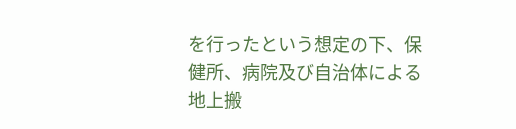を行ったという想定の下、保健所、病院及び自治体による地上搬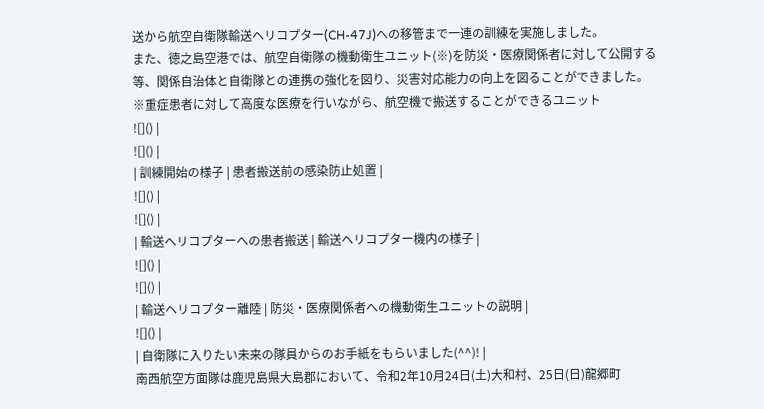送から航空自衛隊輸送ヘリコプター(CH-47J)への移管まで一連の訓練を実施しました。
また、徳之島空港では、航空自衛隊の機動衛生ユニット(※)を防災・医療関係者に対して公開する等、関係自治体と自衛隊との連携の強化を図り、災害対応能力の向上を図ることができました。
※重症患者に対して高度な医療を行いながら、航空機で搬送することができるユニット
![]() |
![]() |
| 訓練開始の様子 | 患者搬送前の感染防止処置 |
![]() |
![]() |
| 輸送ヘリコプターへの患者搬送 | 輸送ヘリコプター機内の様子 |
![]() |
![]() |
| 輸送ヘリコプター離陸 | 防災・医療関係者への機動衛生ユニットの説明 |
![]() |
| 自衛隊に入りたい未来の隊員からのお手紙をもらいました(^^)! |
南西航空方面隊は鹿児島県大島郡において、令和2年10月24日(土)大和村、25日(日)龍郷町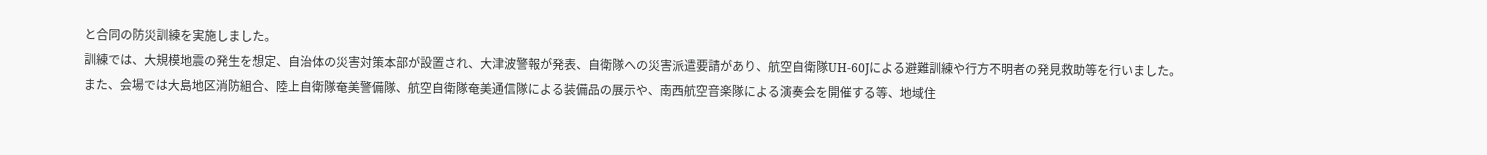と合同の防災訓練を実施しました。
訓練では、大規模地震の発生を想定、自治体の災害対策本部が設置され、大津波警報が発表、自衛隊への災害派遣要請があり、航空自衛隊UH-60Jによる避難訓練や行方不明者の発見救助等を行いました。
また、会場では大島地区消防組合、陸上自衛隊奄美警備隊、航空自衛隊奄美通信隊による装備品の展示や、南西航空音楽隊による演奏会を開催する等、地域住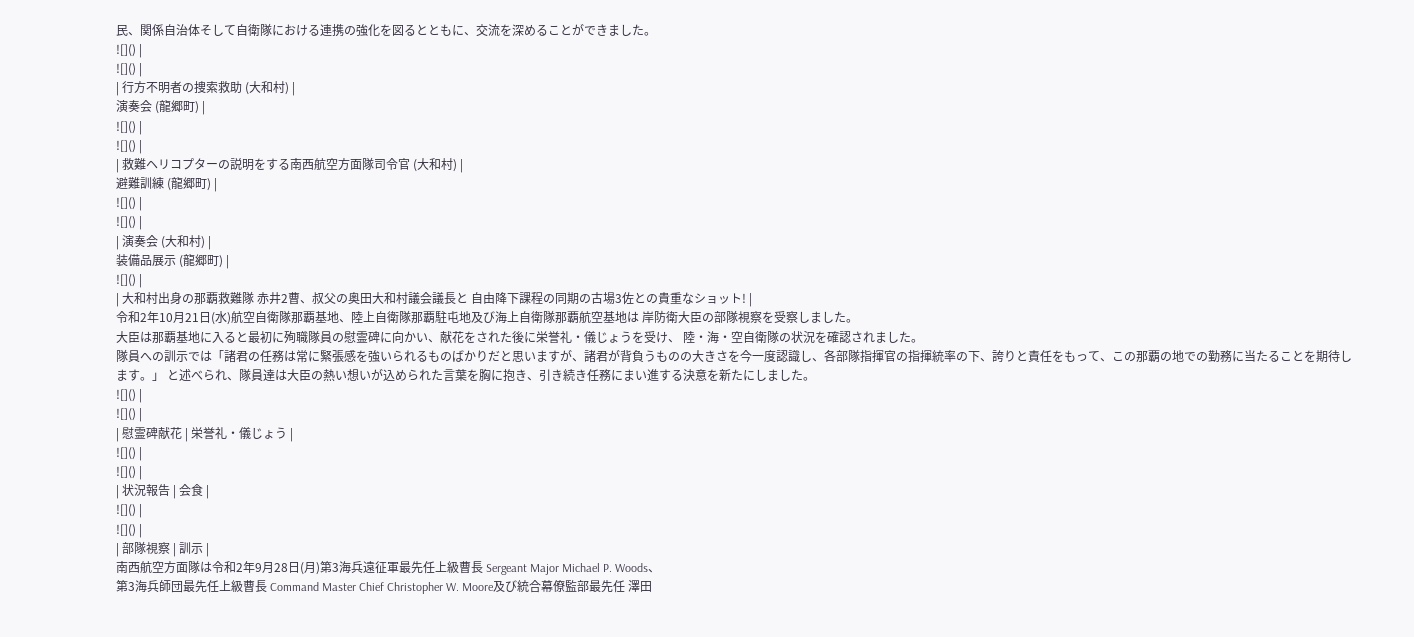民、関係自治体そして自衛隊における連携の強化を図るとともに、交流を深めることができました。
![]() |
![]() |
| 行方不明者の捜索救助 (大和村) |
演奏会 (龍郷町) |
![]() |
![]() |
| 救難ヘリコプターの説明をする南西航空方面隊司令官 (大和村) |
避難訓練 (龍郷町) |
![]() |
![]() |
| 演奏会 (大和村) |
装備品展示 (龍郷町) |
![]() |
| 大和村出身の那覇救難隊 赤井2曹、叔父の奥田大和村議会議長と 自由降下課程の同期の古場3佐との貴重なショット! |
令和2年10月21日(水)航空自衛隊那覇基地、陸上自衛隊那覇駐屯地及び海上自衛隊那覇航空基地は 岸防衛大臣の部隊視察を受察しました。
大臣は那覇基地に入ると最初に殉職隊員の慰霊碑に向かい、献花をされた後に栄誉礼・儀じょうを受け、 陸・海・空自衛隊の状況を確認されました。
隊員への訓示では「諸君の任務は常に緊張感を強いられるものばかりだと思いますが、諸君が背負うものの大きさを今一度認識し、各部隊指揮官の指揮統率の下、誇りと責任をもって、この那覇の地での勤務に当たることを期待します。」 と述べられ、隊員達は大臣の熱い想いが込められた言葉を胸に抱き、引き続き任務にまい進する決意を新たにしました。
![]() |
![]() |
| 慰霊碑献花 | 栄誉礼・儀じょう |
![]() |
![]() |
| 状況報告 | 会食 |
![]() |
![]() |
| 部隊視察 | 訓示 |
南西航空方面隊は令和2年9月28日(月)第3海兵遠征軍最先任上級曹長 Sergeant Major Michael P. Woods、
第3海兵師団最先任上級曹長 Command Master Chief Christopher W. Moore及び統合幕僚監部最先任 澤田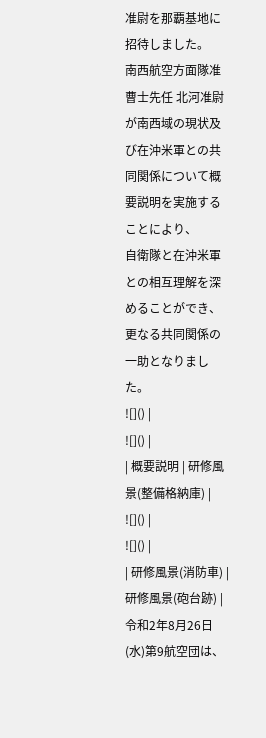准尉を那覇基地に招待しました。
南西航空方面隊准曹士先任 北河准尉が南西域の現状及び在沖米軍との共同関係について概要説明を実施することにより、
自衛隊と在沖米軍との相互理解を深めることができ、更なる共同関係の一助となりました。
![]() |
![]() |
| 概要説明 | 研修風景(整備格納庫) |
![]() |
![]() |
| 研修風景(消防車) | 研修風景(砲台跡) |
令和2年8月26日(水)第9航空団は、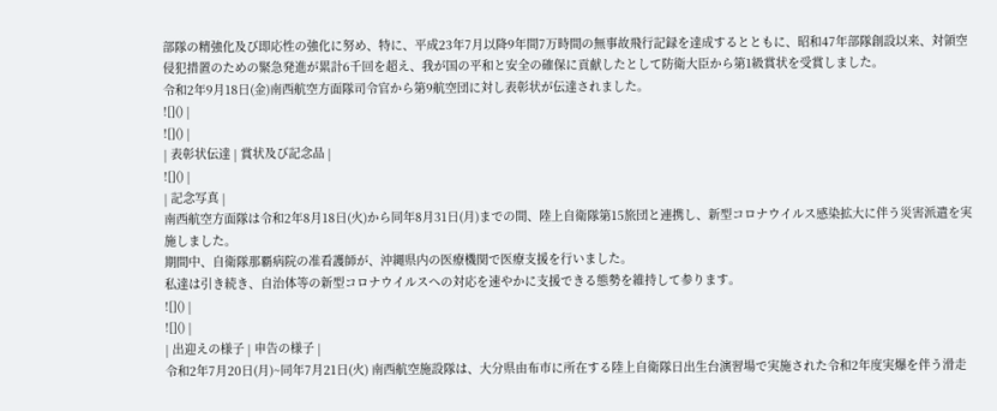部隊の精強化及び即応性の強化に努め、特に、平成23年7月以降9年間7万時間の無事故飛行記録を達成するとともに、昭和47年部隊創設以来、対領空侵犯措置のための緊急発進が累計6千回を超え、我が国の平和と安全の確保に貢献したとして防衛大臣から第1級賞状を受賞しました。
令和2年9月18日(金)南西航空方面隊司令官から第9航空団に対し表彰状が伝達されました。
![]() |
![]() |
| 表彰状伝達 | 賞状及び記念品 |
![]() |
| 記念写真 |
南西航空方面隊は令和2年8月18日(火)から同年8月31日(月)までの間、陸上自衛隊第15旅団と連携し、新型コロナウイルス感染拡大に伴う災害派遣を実施しました。
期間中、自衛隊那覇病院の准看護師が、沖縄県内の医療機関で医療支援を行いました。
私達は引き続き、自治体等の新型コロナウイルスへの対応を速やかに支援できる態勢を維持して参ります。
![]() |
![]() |
| 出迎えの様子 | 申告の様子 |
令和2年7月20日(月)~同年7月21日(火) 南西航空施設隊は、大分県由布市に所在する陸上自衛隊日出生台演習場で実施された令和2年度実爆を伴う滑走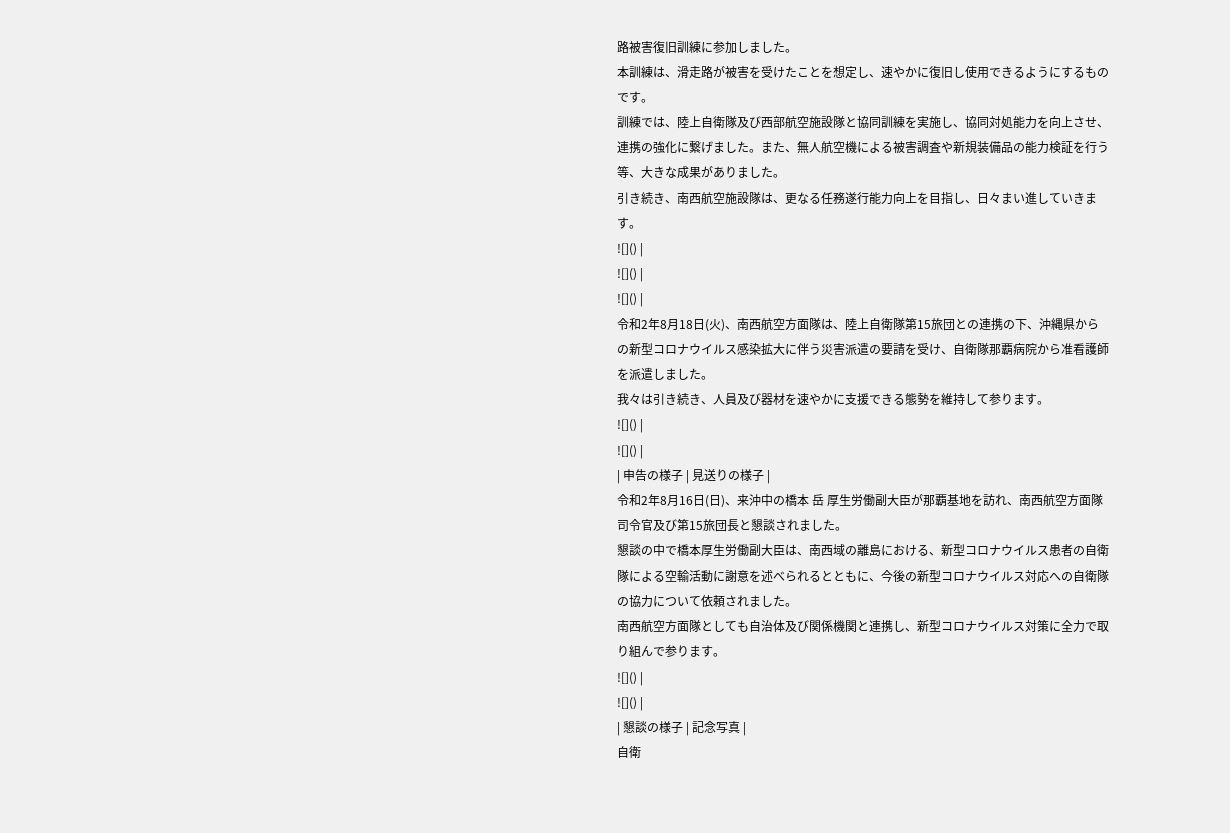路被害復旧訓練に参加しました。
本訓練は、滑走路が被害を受けたことを想定し、速やかに復旧し使用できるようにするものです。
訓練では、陸上自衛隊及び西部航空施設隊と協同訓練を実施し、協同対処能力を向上させ、連携の強化に繋げました。また、無人航空機による被害調査や新規装備品の能力検証を行う等、大きな成果がありました。
引き続き、南西航空施設隊は、更なる任務遂行能力向上を目指し、日々まい進していきます。
![]() |
![]() |
![]() |
令和2年8月18日(火)、南西航空方面隊は、陸上自衛隊第15旅団との連携の下、沖縄県からの新型コロナウイルス感染拡大に伴う災害派遣の要請を受け、自衛隊那覇病院から准看護師を派遣しました。
我々は引き続き、人員及び器材を速やかに支援できる態勢を維持して参ります。
![]() |
![]() |
| 申告の様子 | 見送りの様子 |
令和2年8月16日(日)、来沖中の橋本 岳 厚生労働副大臣が那覇基地を訪れ、南西航空方面隊司令官及び第15旅団長と懇談されました。
懇談の中で橋本厚生労働副大臣は、南西域の離島における、新型コロナウイルス患者の自衛隊による空輸活動に謝意を述べられるとともに、今後の新型コロナウイルス対応への自衛隊の協力について依頼されました。
南西航空方面隊としても自治体及び関係機関と連携し、新型コロナウイルス対策に全力で取り組んで参ります。
![]() |
![]() |
| 懇談の様子 | 記念写真 |
自衛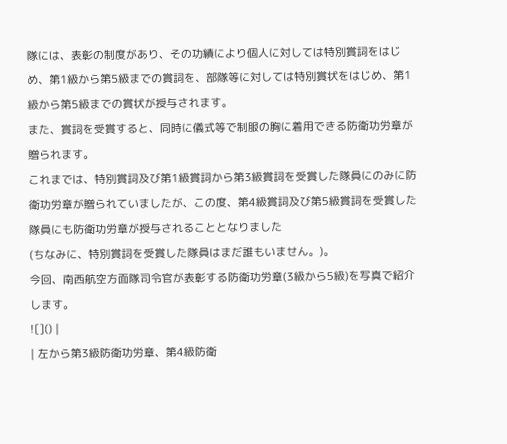隊には、表彰の制度があり、その功績により個人に対しては特別賞詞をはじめ、第1級から第5級までの賞詞を、部隊等に対しては特別賞状をはじめ、第1級から第5級までの賞状が授与されます。
また、賞詞を受賞すると、同時に儀式等で制服の胸に着用できる防衛功労章が贈られます。
これまでは、特別賞詞及び第1級賞詞から第3級賞詞を受賞した隊員にのみに防衛功労章が贈られていましたが、この度、第4級賞詞及び第5級賞詞を受賞した隊員にも防衛功労章が授与されることとなりました
(ちなみに、特別賞詞を受賞した隊員はまだ誰もいません。)。
今回、南西航空方面隊司令官が表彰する防衛功労章(3級から5級)を写真で紹介します。
![]() |
| 左から第3級防衛功労章、第4級防衛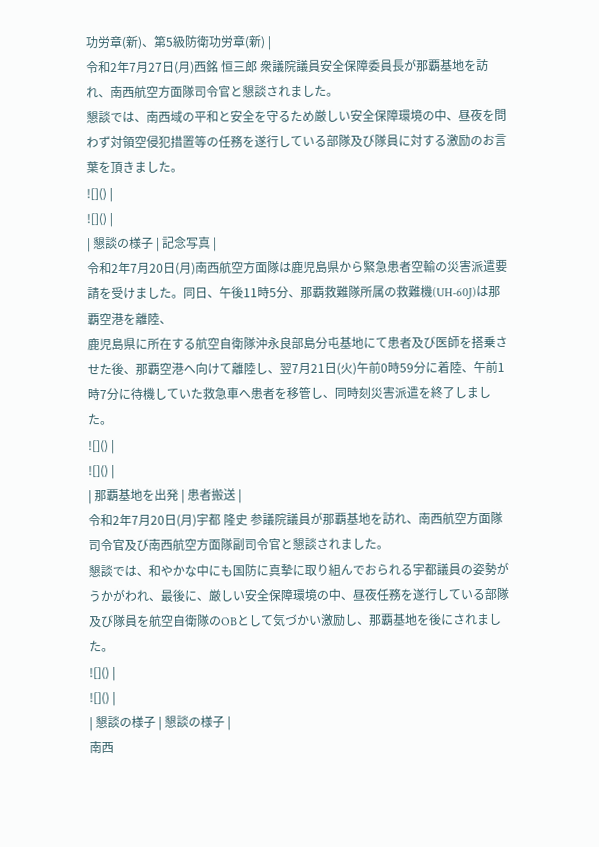功労章(新)、第5級防衛功労章(新) |
令和2年7月27日(月)西銘 恒三郎 衆議院議員安全保障委員長が那覇基地を訪れ、南西航空方面隊司令官と懇談されました。
懇談では、南西域の平和と安全を守るため厳しい安全保障環境の中、昼夜を問わず対領空侵犯措置等の任務を遂行している部隊及び隊員に対する激励のお言葉を頂きました。
![]() |
![]() |
| 懇談の様子 | 記念写真 |
令和2年7月20日(月)南西航空方面隊は鹿児島県から緊急患者空輸の災害派遣要請を受けました。同日、午後11時5分、那覇救難隊所属の救難機(UH-60J)は那覇空港を離陸、
鹿児島県に所在する航空自衛隊沖永良部島分屯基地にて患者及び医師を搭乗させた後、那覇空港へ向けて離陸し、翌7月21日(火)午前0時59分に着陸、午前1時7分に待機していた救急車へ患者を移管し、同時刻災害派遣を終了しました。
![]() |
![]() |
| 那覇基地を出発 | 患者搬送 |
令和2年7月20日(月)宇都 隆史 参議院議員が那覇基地を訪れ、南西航空方面隊司令官及び南西航空方面隊副司令官と懇談されました。
懇談では、和やかな中にも国防に真摯に取り組んでおられる宇都議員の姿勢がうかがわれ、最後に、厳しい安全保障環境の中、昼夜任務を遂行している部隊及び隊員を航空自衛隊のOBとして気づかい激励し、那覇基地を後にされました。
![]() |
![]() |
| 懇談の様子 | 懇談の様子 |
南西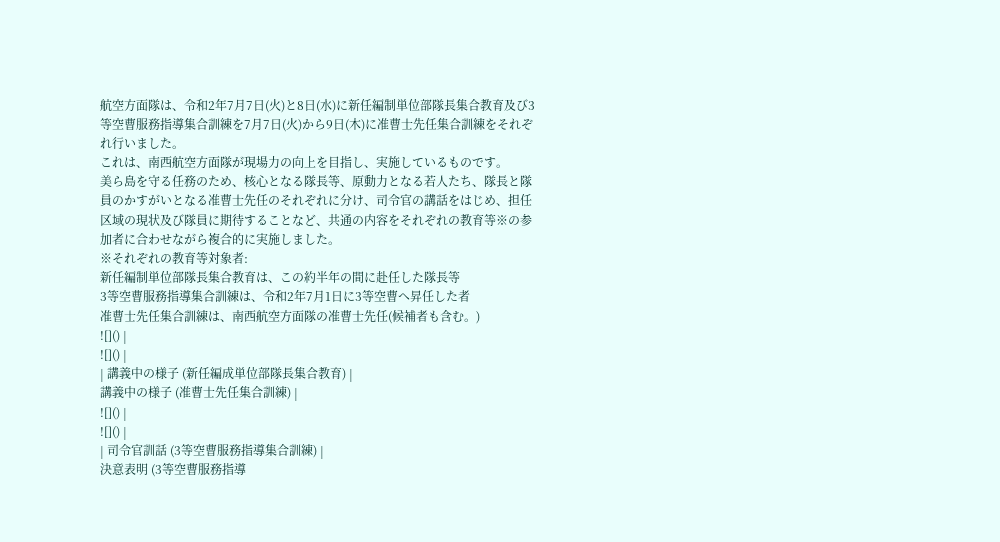航空方面隊は、令和2年7月7日(火)と8日(水)に新任編制単位部隊長集合教育及び3等空曹服務指導集合訓練を7月7日(火)から9日(木)に准曹士先任集合訓練をそれぞれ行いました。
これは、南西航空方面隊が現場力の向上を目指し、実施しているものです。
美ら島を守る任務のため、核心となる隊長等、原動力となる若人たち、隊長と隊員のかすがいとなる准曹士先任のそれぞれに分け、司令官の講話をはじめ、担任区域の現状及び隊員に期待することなど、共通の内容をそれぞれの教育等※の参加者に合わせながら複合的に実施しました。
※それぞれの教育等対象者:
新任編制単位部隊長集合教育は、この約半年の間に赴任した隊長等
3等空曹服務指導集合訓練は、令和2年7月1日に3等空曹へ昇任した者
准曹士先任集合訓練は、南西航空方面隊の准曹士先任(候補者も含む。)
![]() |
![]() |
| 講義中の様子 (新任編成単位部隊長集合教育) |
講義中の様子 (准曹士先任集合訓練) |
![]() |
![]() |
| 司令官訓話 (3等空曹服務指導集合訓練) |
決意表明 (3等空曹服務指導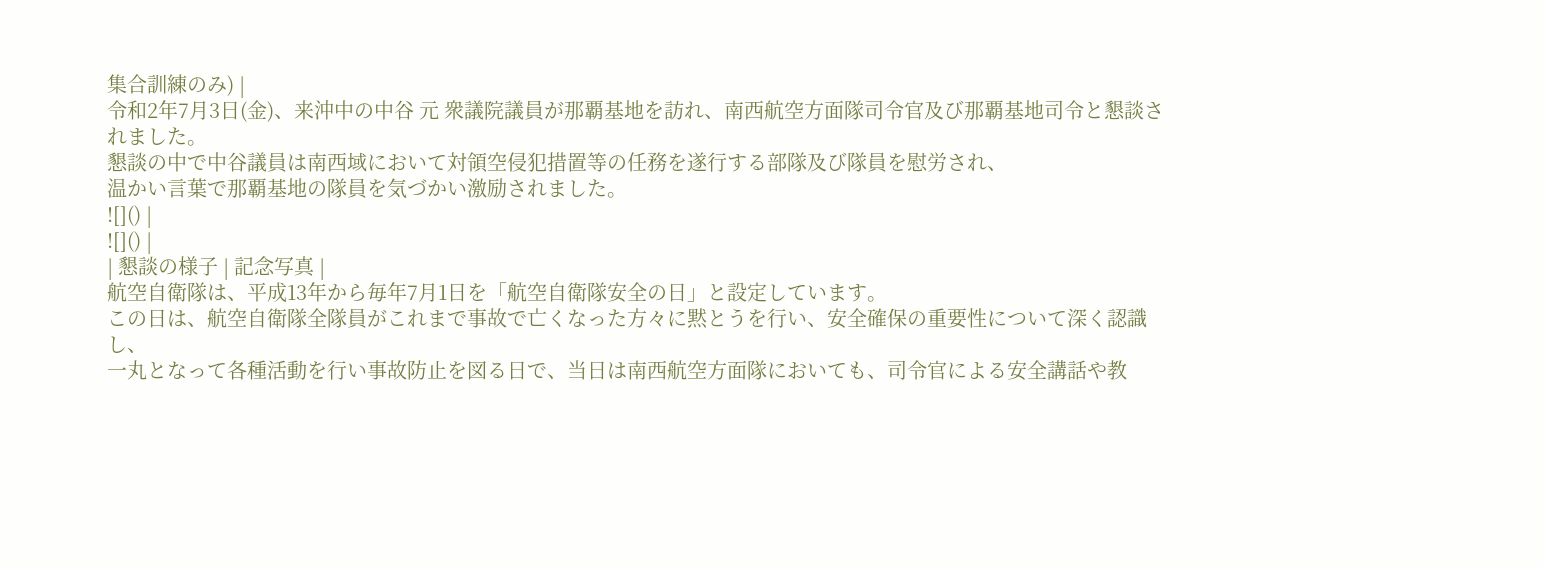集合訓練のみ) |
令和2年7月3日(金)、来沖中の中谷 元 衆議院議員が那覇基地を訪れ、南西航空方面隊司令官及び那覇基地司令と懇談されました。
懇談の中で中谷議員は南西域において対領空侵犯措置等の任務を遂行する部隊及び隊員を慰労され、
温かい言葉で那覇基地の隊員を気づかい激励されました。
![]() |
![]() |
| 懇談の様子 | 記念写真 |
航空自衛隊は、平成13年から毎年7月1日を「航空自衛隊安全の日」と設定しています。
この日は、航空自衛隊全隊員がこれまで事故で亡くなった方々に黙とうを行い、安全確保の重要性について深く認識し、
一丸となって各種活動を行い事故防止を図る日で、当日は南西航空方面隊においても、司令官による安全講話や教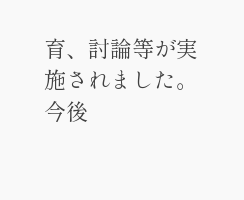育、討論等が実施されました。
今後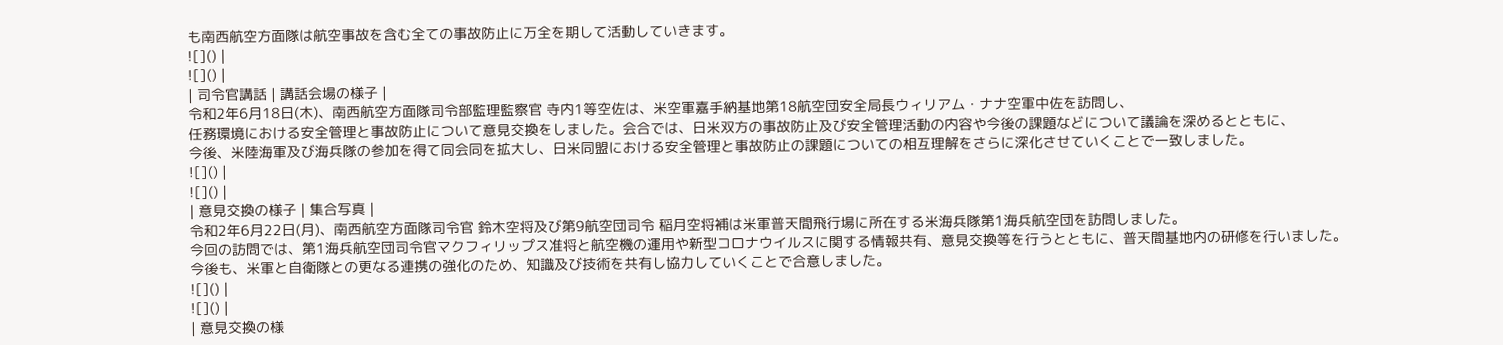も南西航空方面隊は航空事故を含む全ての事故防止に万全を期して活動していきます。
![]() |
![]() |
| 司令官講話 | 講話会場の様子 |
令和2年6月18日(木)、南西航空方面隊司令部監理監察官 寺内1等空佐は、米空軍嘉手納基地第18航空団安全局長ウィリアム・ナナ空軍中佐を訪問し、
任務環境における安全管理と事故防止について意見交換をしました。会合では、日米双方の事故防止及び安全管理活動の内容や今後の課題などについて議論を深めるとともに、
今後、米陸海軍及び海兵隊の参加を得て同会同を拡大し、日米同盟における安全管理と事故防止の課題についての相互理解をさらに深化させていくことで一致しました。
![]() |
![]() |
| 意見交換の様子 | 集合写真 |
令和2年6月22日(月)、南西航空方面隊司令官 鈴木空将及び第9航空団司令 稲月空将補は米軍普天間飛行場に所在する米海兵隊第1海兵航空団を訪問しました。
今回の訪問では、第1海兵航空団司令官マクフィリップス准将と航空機の運用や新型コロナウイルスに関する情報共有、意見交換等を行うとともに、普天間基地内の研修を行いました。
今後も、米軍と自衛隊との更なる連携の強化のため、知識及び技術を共有し協力していくことで合意しました。
![]() |
![]() |
| 意見交換の様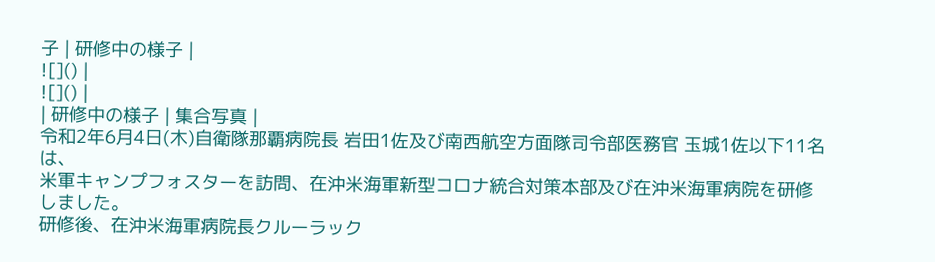子 | 研修中の様子 |
![]() |
![]() |
| 研修中の様子 | 集合写真 |
令和2年6月4日(木)自衛隊那覇病院長 岩田1佐及び南西航空方面隊司令部医務官 玉城1佐以下11名は、
米軍キャンプフォスターを訪問、在沖米海軍新型コロナ統合対策本部及び在沖米海軍病院を研修しました。
研修後、在沖米海軍病院長クルーラック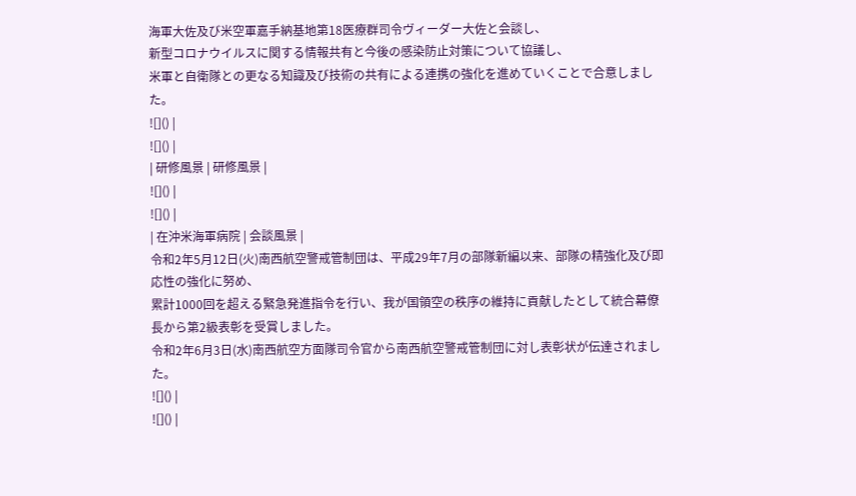海軍大佐及び米空軍嘉手納基地第18医療群司令ヴィーダー大佐と会談し、
新型コロナウイルスに関する情報共有と今後の感染防止対策について協議し、
米軍と自衛隊との更なる知識及び技術の共有による連携の強化を進めていくことで合意しました。
![]() |
![]() |
| 研修風景 | 研修風景 |
![]() |
![]() |
| 在沖米海軍病院 | 会談風景 |
令和2年5月12日(火)南西航空警戒管制団は、平成29年7月の部隊新編以来、部隊の精強化及び即応性の強化に努め、
累計1000回を超える緊急発進指令を行い、我が国領空の秩序の維持に貢献したとして統合幕僚長から第2級表彰を受賞しました。
令和2年6月3日(水)南西航空方面隊司令官から南西航空警戒管制団に対し表彰状が伝達されました。
![]() |
![]() |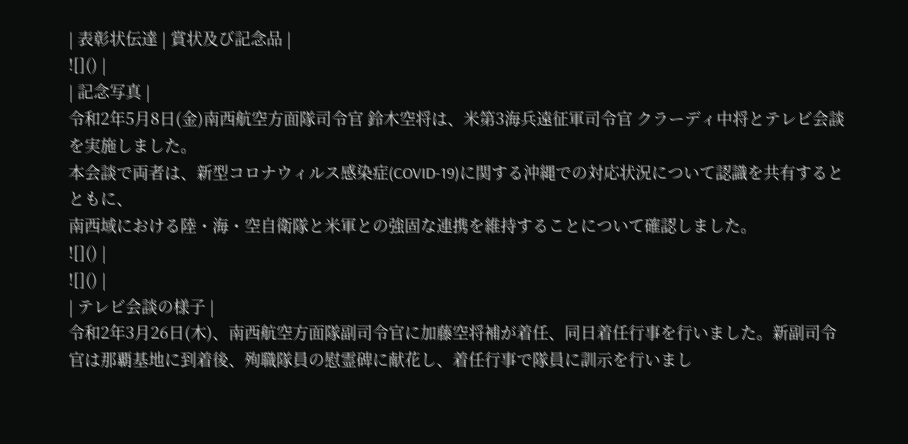| 表彰状伝達 | 賞状及び記念品 |
![]() |
| 記念写真 |
令和2年5月8日(金)南西航空方面隊司令官 鈴木空将は、米第3海兵遠征軍司令官 クラーディ中将とテレビ会談を実施しました。
本会談で両者は、新型コロナウィルス感染症(COVID-19)に関する沖縄での対応状況について認識を共有するとともに、
南西域における陸・海・空自衛隊と米軍との強固な連携を維持することについて確認しました。
![]() |
![]() |
| テレビ会談の様子 |
令和2年3月26日(木)、南西航空方面隊副司令官に加藤空将補が着任、同日着任行事を行いました。新副司令官は那覇基地に到着後、殉職隊員の慰霊碑に献花し、着任行事で隊員に訓示を行いまし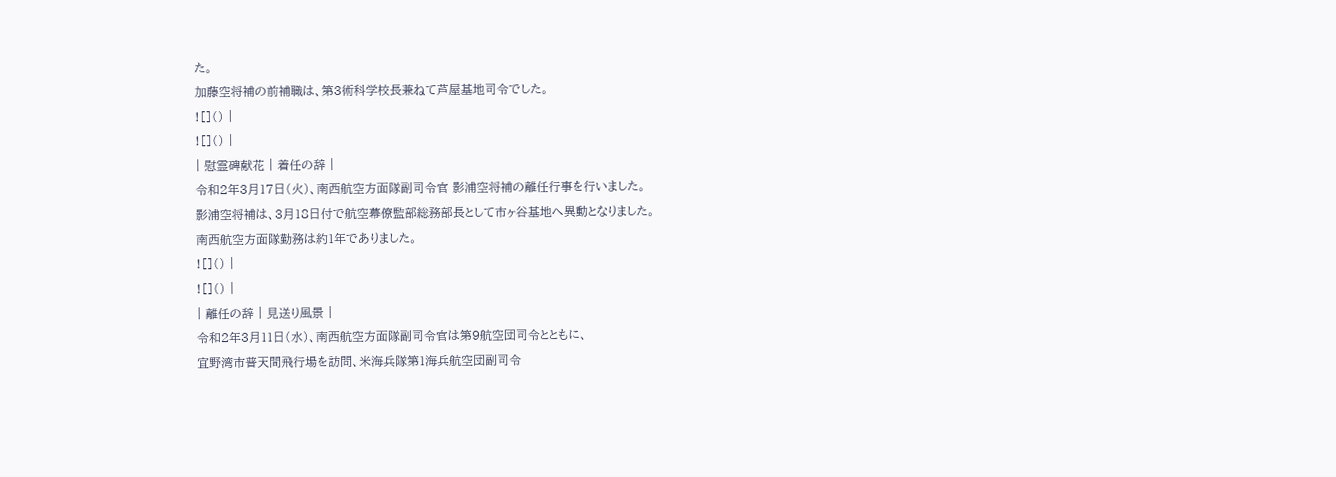た。
加藤空将補の前補職は、第3術科学校長兼ねて芦屋基地司令でした。
![]() |
![]() |
| 慰霊碑献花 | 着任の辞 |
令和2年3月17日(火)、南西航空方面隊副司令官 影浦空将補の離任行事を行いました。
影浦空将補は、3月18日付で航空幕僚監部総務部長として市ヶ谷基地へ異動となりました。
南西航空方面隊勤務は約1年でありました。
![]() |
![]() |
| 離任の辞 | 見送り風景 |
令和2年3月11日(水)、南西航空方面隊副司令官は第9航空団司令とともに、
宜野湾市普天間飛行場を訪問、米海兵隊第1海兵航空団副司令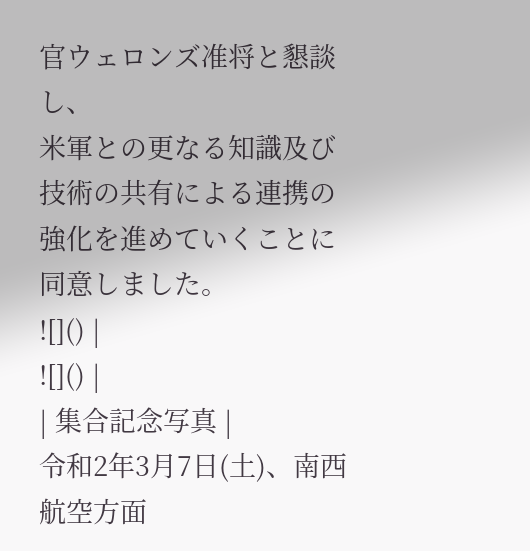官ウェロンズ准将と懇談し、
米軍との更なる知識及び技術の共有による連携の強化を進めていくことに同意しました。
![]() |
![]() |
| 集合記念写真 |
令和2年3月7日(土)、南西航空方面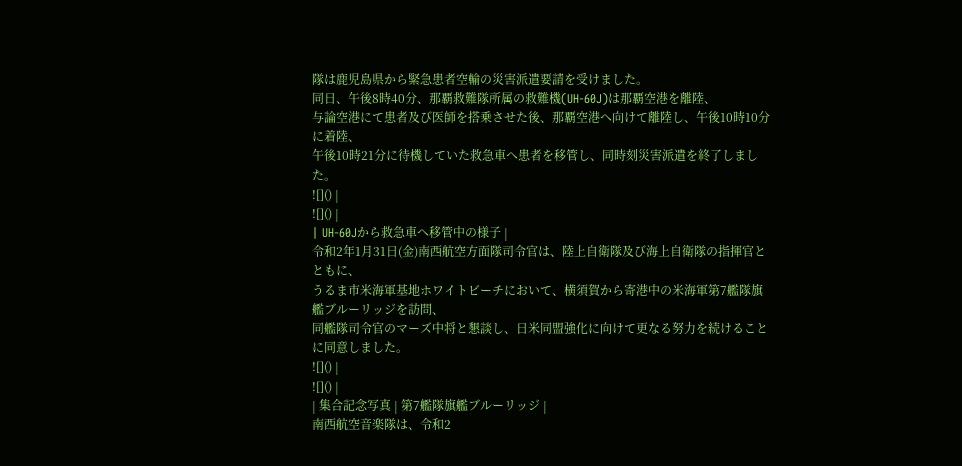隊は鹿児島県から緊急患者空輸の災害派遣要請を受けました。
同日、午後8時40分、那覇救難隊所属の救難機(UH-60J)は那覇空港を離陸、
与論空港にて患者及び医師を搭乗させた後、那覇空港へ向けて離陸し、午後10時10分に着陸、
午後10時21分に待機していた救急車へ患者を移管し、同時刻災害派遣を終了しました。
![]() |
![]() |
| UH-60Jから救急車へ移管中の様子 |
令和2年1月31日(金)南西航空方面隊司令官は、陸上自衛隊及び海上自衛隊の指揮官とともに、
うるま市米海軍基地ホワイトビーチにおいて、横須賀から寄港中の米海軍第7艦隊旗艦ブルーリッジを訪問、
同艦隊司令官のマーズ中将と懇談し、日米同盟強化に向けて更なる努力を続けることに同意しました。
![]() |
![]() |
| 集合記念写真 | 第7艦隊旗艦ブルーリッジ |
南西航空音楽隊は、令和2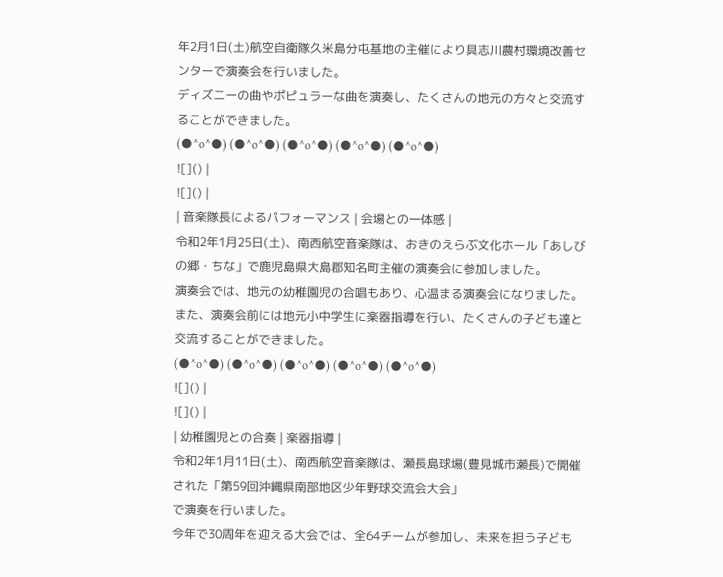年2月1日(土)航空自衛隊久米島分屯基地の主催により具志川農村環境改善センターで演奏会を行いました。
ディズニーの曲やポピュラーな曲を演奏し、たくさんの地元の方々と交流することができました。
(●^o^●) (●^o^●) (●^o^●) (●^o^●) (●^o^●)
![]() |
![]() |
| 音楽隊長によるパフォーマンス | 会場との一体感 |
令和2年1月25日(土)、南西航空音楽隊は、おきのえらぶ文化ホール「あしびの郷・ちな」で鹿児島県大島郡知名町主催の演奏会に参加しました。
演奏会では、地元の幼稚園児の合唱もあり、心温まる演奏会になりました。
また、演奏会前には地元小中学生に楽器指導を行い、たくさんの子ども達と交流することができました。
(●^o^●) (●^o^●) (●^o^●) (●^o^●) (●^o^●)
![]() |
![]() |
| 幼稚園児との合奏 | 楽器指導 |
令和2年1月11日(土)、南西航空音楽隊は、瀬長島球場(豊見城市瀬長)で開催された「第59回沖縄県南部地区少年野球交流会大会」
で演奏を行いました。
今年で30周年を迎える大会では、全64チームが参加し、未来を担う子ども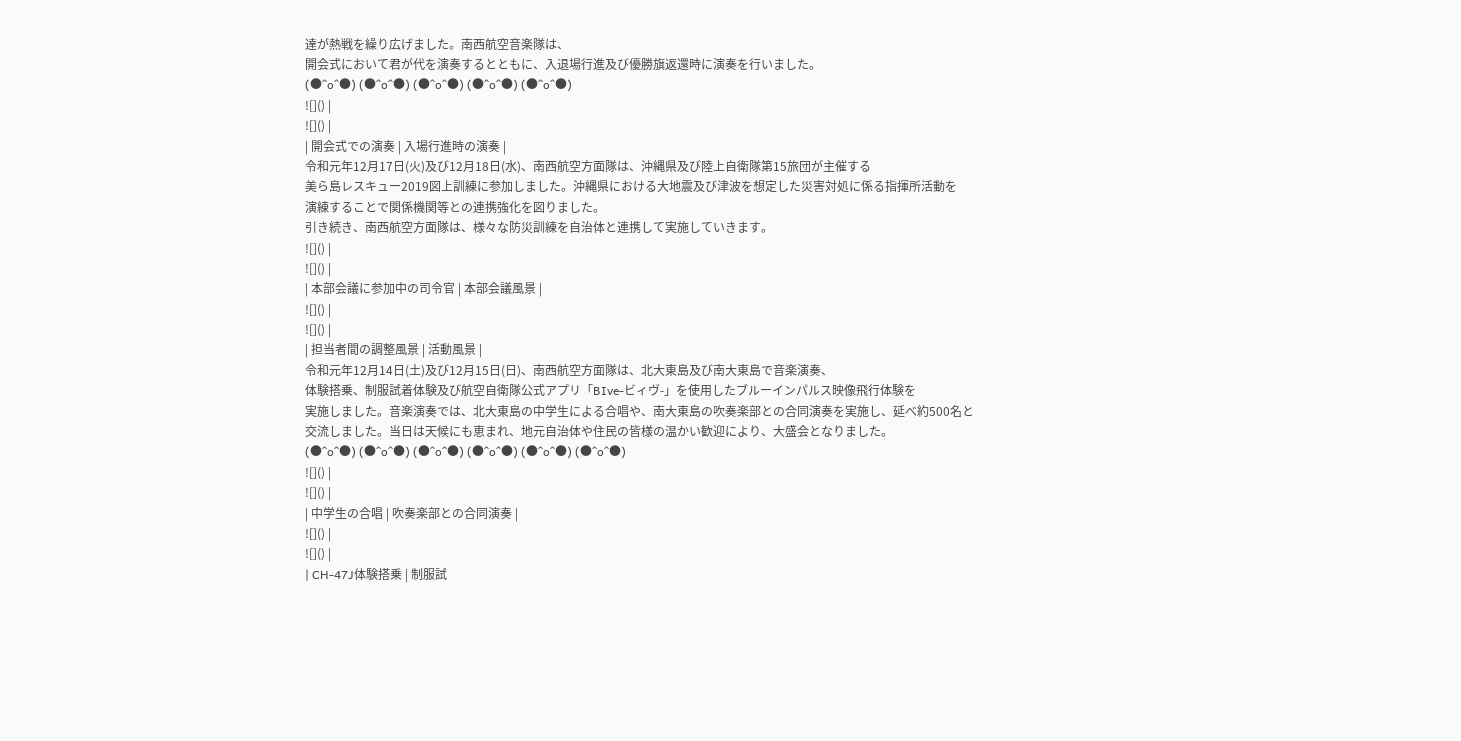達が熱戦を繰り広げました。南西航空音楽隊は、
開会式において君が代を演奏するとともに、入退場行進及び優勝旗返還時に演奏を行いました。
(●^o^●) (●^o^●) (●^o^●) (●^o^●) (●^o^●)
![]() |
![]() |
| 開会式での演奏 | 入場行進時の演奏 |
令和元年12月17日(火)及び12月18日(水)、南西航空方面隊は、沖縄県及び陸上自衛隊第15旅団が主催する
美ら島レスキュー2019図上訓練に参加しました。沖縄県における大地震及び津波を想定した災害対処に係る指揮所活動を
演練することで関係機関等との連携強化を図りました。
引き続き、南西航空方面隊は、様々な防災訓練を自治体と連携して実施していきます。
![]() |
![]() |
| 本部会議に参加中の司令官 | 本部会議風景 |
![]() |
![]() |
| 担当者間の調整風景 | 活動風景 |
令和元年12月14日(土)及び12月15日(日)、南西航空方面隊は、北大東島及び南大東島で音楽演奏、
体験搭乗、制服試着体験及び航空自衛隊公式アプリ「BIve-ビィヴ-」を使用したブルーインパルス映像飛行体験を
実施しました。音楽演奏では、北大東島の中学生による合唱や、南大東島の吹奏楽部との合同演奏を実施し、延べ約500名と
交流しました。当日は天候にも恵まれ、地元自治体や住民の皆様の温かい歓迎により、大盛会となりました。
(●^o^●) (●^o^●) (●^o^●) (●^o^●) (●^o^●) (●^o^●)
![]() |
![]() |
| 中学生の合唱 | 吹奏楽部との合同演奏 |
![]() |
![]() |
| CH-47J体験搭乗 | 制服試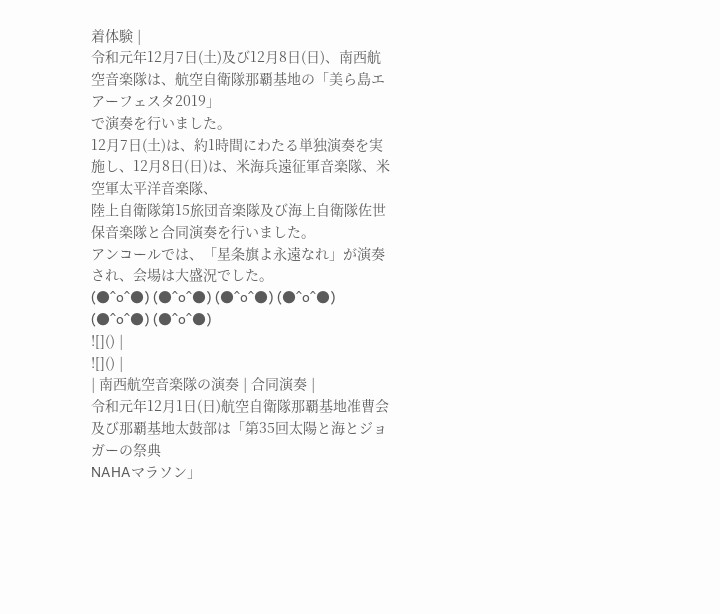着体験 |
令和元年12月7日(土)及び12月8日(日)、南西航空音楽隊は、航空自衛隊那覇基地の「美ら島エアーフェスタ2019」
で演奏を行いました。
12月7日(土)は、約1時間にわたる単独演奏を実施し、12月8日(日)は、米海兵遠征軍音楽隊、米空軍太平洋音楽隊、
陸上自衛隊第15旅団音楽隊及び海上自衛隊佐世保音楽隊と合同演奏を行いました。
アンコールでは、「星条旗よ永遠なれ」が演奏され、会場は大盛況でした。
(●^o^●) (●^o^●) (●^o^●) (●^o^●) (●^o^●) (●^o^●)
![]() |
![]() |
| 南西航空音楽隊の演奏 | 合同演奏 |
令和元年12月1日(日)航空自衛隊那覇基地准曹会及び那覇基地太鼓部は「第35回太陽と海とジョガーの祭典
NAHAマラソン」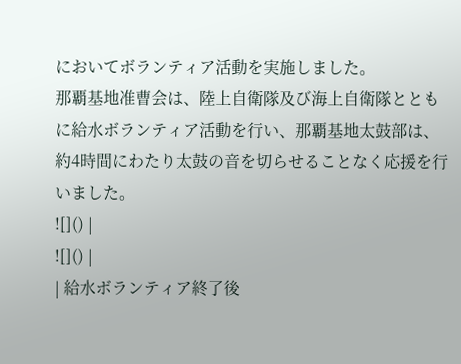においてボランティア活動を実施しました。
那覇基地准曹会は、陸上自衛隊及び海上自衛隊とともに給水ボランティア活動を行い、那覇基地太鼓部は、
約4時間にわたり太鼓の音を切らせることなく応援を行いました。
![]() |
![]() |
| 給水ボランティア終了後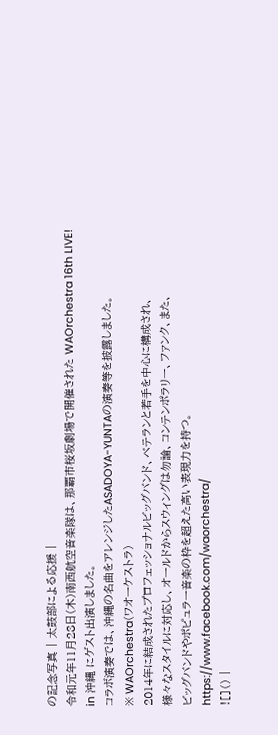の記念写真 | 太鼓部による応援 |
令和元年11月28日(木)南西航空音楽隊は、那覇市桜坂劇場で開催された WAOrchestra 16th LIVE!
in 沖縄 にゲスト出演しました。
コラボ演奏では、沖縄の名曲をアレンジしたASADOYA-YUNTAの演奏等を披露しました。
※ WAOrchestra(ワオーケストラ)
2014年に結成されたプロフェッショナルビッグバンド、ベテランと若手を中心に構成され、
様々なスタイルに対応し、オールドからスウィングは勿論、コンテンポラリー、ファンク、また、
ビッグバンドやポピュラー音楽の枠を超えた高い表現力を持つ。
https://www.facebook.com/waorchestra/
![]() |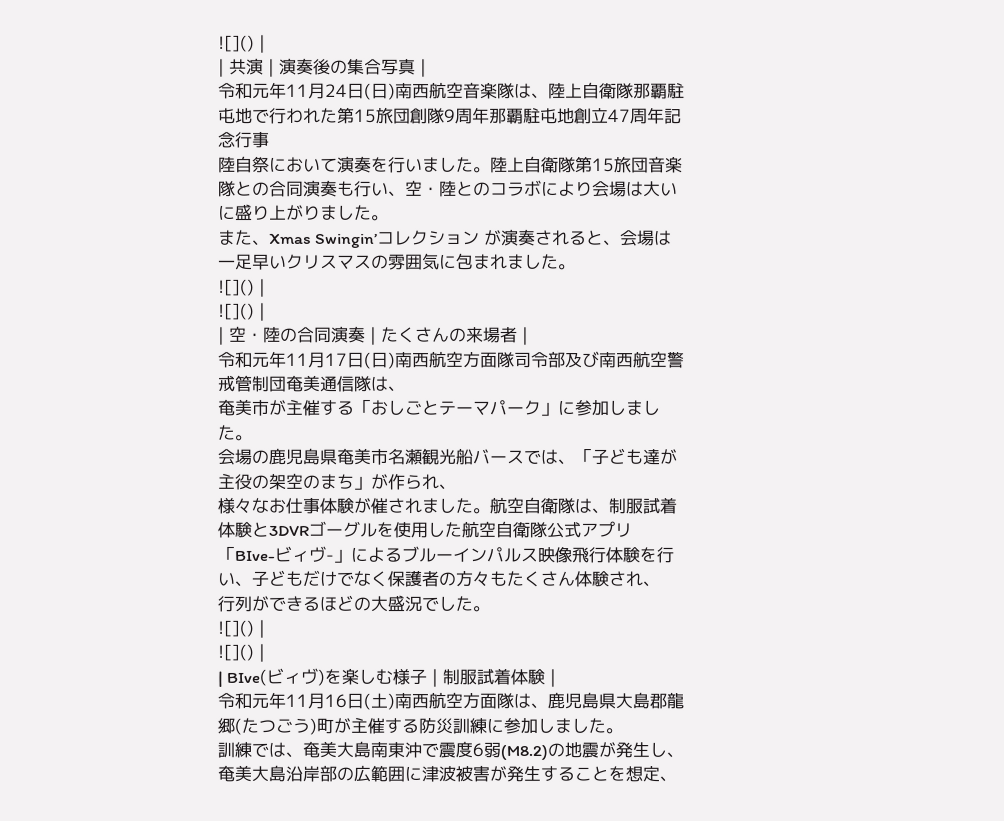![]() |
| 共演 | 演奏後の集合写真 |
令和元年11月24日(日)南西航空音楽隊は、陸上自衛隊那覇駐屯地で行われた第15旅団創隊9周年那覇駐屯地創立47周年記念行事
陸自祭において演奏を行いました。陸上自衛隊第15旅団音楽隊との合同演奏も行い、空・陸とのコラボにより会場は大いに盛り上がりました。
また、Xmas Swingin’コレクション が演奏されると、会場は一足早いクリスマスの雰囲気に包まれました。
![]() |
![]() |
| 空・陸の合同演奏 | たくさんの来場者 |
令和元年11月17日(日)南西航空方面隊司令部及び南西航空警戒管制団奄美通信隊は、
奄美市が主催する「おしごとテーマパーク」に参加しました。
会場の鹿児島県奄美市名瀬観光船バースでは、「子ども達が主役の架空のまち」が作られ、
様々なお仕事体験が催されました。航空自衛隊は、制服試着体験と3DVRゴーグルを使用した航空自衛隊公式アプリ
「BIve-ビィヴ-」によるブルーインパルス映像飛行体験を行い、子どもだけでなく保護者の方々もたくさん体験され、
行列ができるほどの大盛況でした。
![]() |
![]() |
| BIve(ビィヴ)を楽しむ様子 | 制服試着体験 |
令和元年11月16日(土)南西航空方面隊は、鹿児島県大島郡龍郷(たつごう)町が主催する防災訓練に参加しました。
訓練では、奄美大島南東沖で震度6弱(M8.2)の地震が発生し、奄美大島沿岸部の広範囲に津波被害が発生することを想定、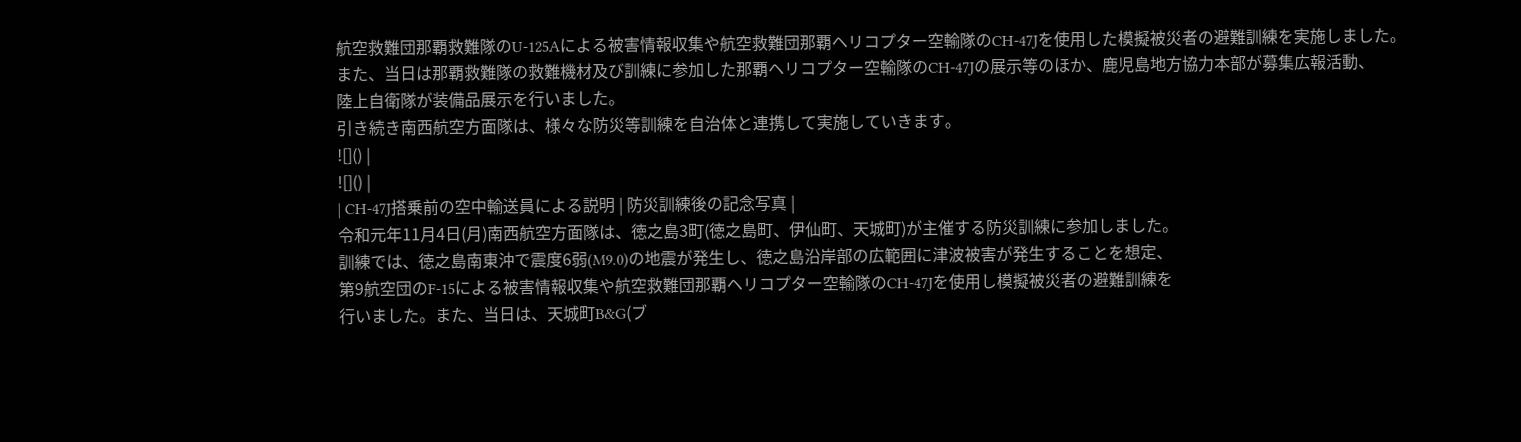航空救難団那覇救難隊のU-125Aによる被害情報収集や航空救難団那覇ヘリコプター空輸隊のCH-47Jを使用した模擬被災者の避難訓練を実施しました。
また、当日は那覇救難隊の救難機材及び訓練に参加した那覇ヘリコプター空輸隊のCH-47Jの展示等のほか、鹿児島地方協力本部が募集広報活動、
陸上自衛隊が装備品展示を行いました。
引き続き南西航空方面隊は、様々な防災等訓練を自治体と連携して実施していきます。
![]() |
![]() |
| CH-47J搭乗前の空中輸送員による説明 | 防災訓練後の記念写真 |
令和元年11月4日(月)南西航空方面隊は、徳之島3町(徳之島町、伊仙町、天城町)が主催する防災訓練に参加しました。
訓練では、徳之島南東沖で震度6弱(M9.0)の地震が発生し、徳之島沿岸部の広範囲に津波被害が発生することを想定、
第9航空団のF-15による被害情報収集や航空救難団那覇ヘリコプター空輸隊のCH-47Jを使用し模擬被災者の避難訓練を
行いました。また、当日は、天城町B&G(ブ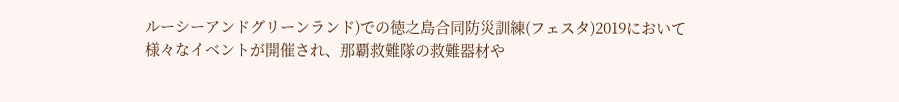ルーシーアンドグリーンランド)での徳之島合同防災訓練(フェスタ)2019において
様々なイベントが開催され、那覇救難隊の救難器材や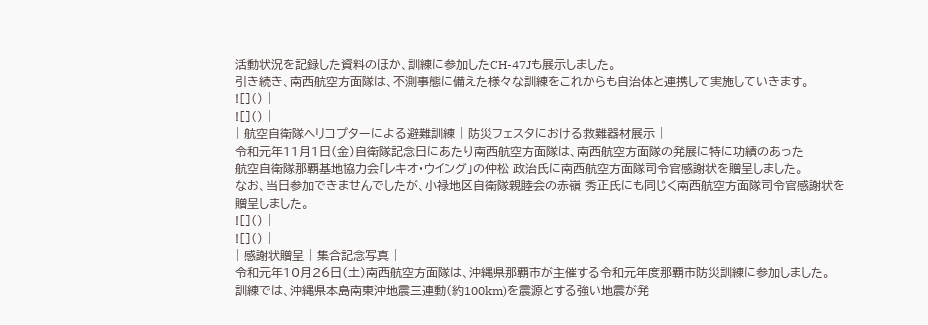活動状況を記録した資料のほか、訓練に参加したCH-47Jも展示しました。
引き続き、南西航空方面隊は、不測事態に備えた様々な訓練をこれからも自治体と連携して実施していきます。
![]() |
![]() |
| 航空自衛隊ヘリコプターによる避難訓練 | 防災フェスタにおける救難器材展示 |
令和元年11月1日(金)自衛隊記念日にあたり南西航空方面隊は、南西航空方面隊の発展に特に功績のあった
航空自衛隊那覇基地協力会「レキオ・ウイング」の仲松 政治氏に南西航空方面隊司令官感謝状を贈呈しました。
なお、当日参加できませんでしたが、小禄地区自衛隊親睦会の赤嶺 秀正氏にも同じく南西航空方面隊司令官感謝状を
贈呈しました。
![]() |
![]() |
| 感謝状贈呈 | 集合記念写真 |
令和元年10月26日(土)南西航空方面隊は、沖縄県那覇市が主催する令和元年度那覇市防災訓練に参加しました。
訓練では、沖縄県本島南東沖地震三連動(約100km)を震源とする強い地震が発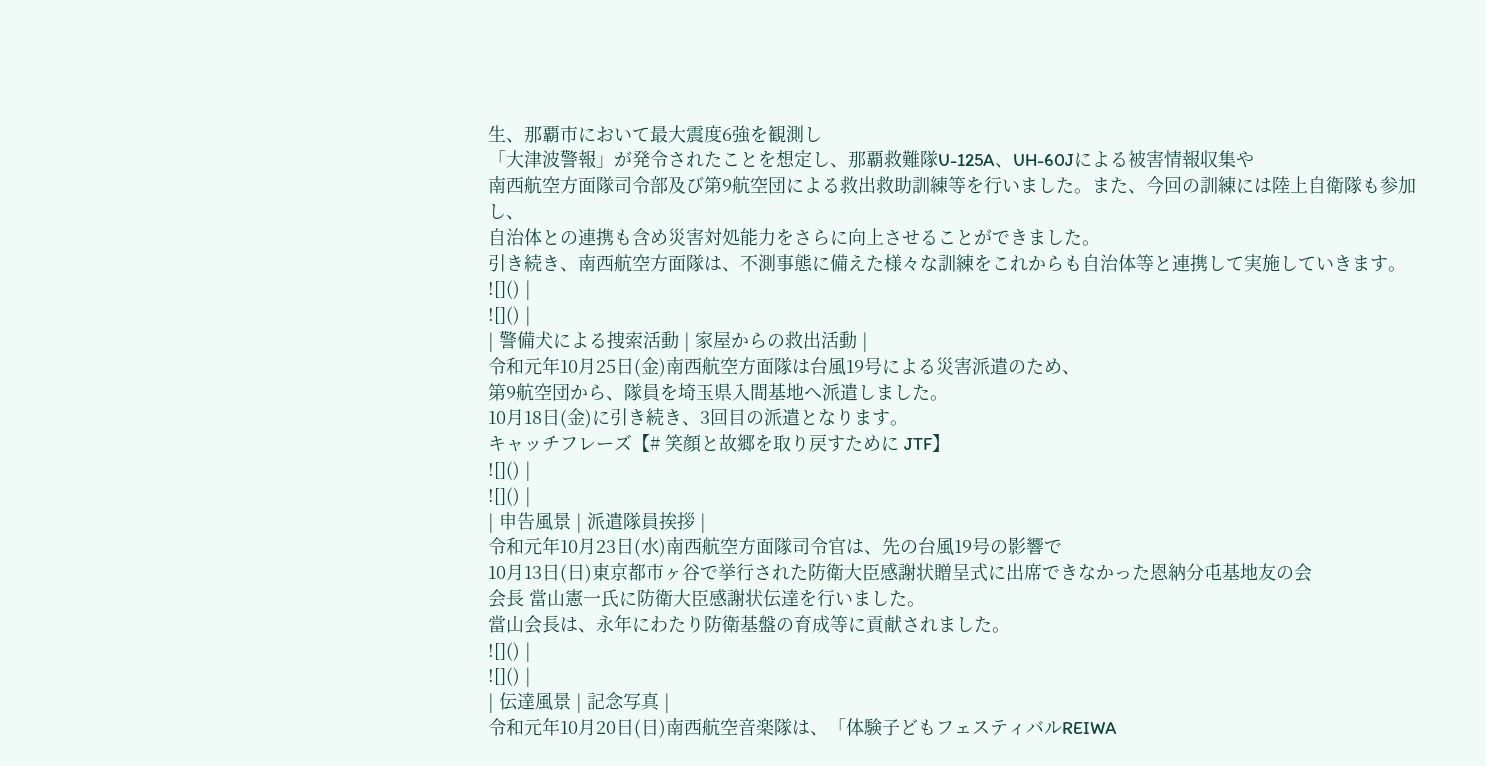生、那覇市において最大震度6強を観測し
「大津波警報」が発令されたことを想定し、那覇救難隊U-125A、UH-60Jによる被害情報収集や
南西航空方面隊司令部及び第9航空団による救出救助訓練等を行いました。また、今回の訓練には陸上自衛隊も参加し、
自治体との連携も含め災害対処能力をさらに向上させることができました。
引き続き、南西航空方面隊は、不測事態に備えた様々な訓練をこれからも自治体等と連携して実施していきます。
![]() |
![]() |
| 警備犬による捜索活動 | 家屋からの救出活動 |
令和元年10月25日(金)南西航空方面隊は台風19号による災害派遣のため、
第9航空団から、隊員を埼玉県入間基地へ派遣しました。
10月18日(金)に引き続き、3回目の派遣となります。
キャッチフレーズ【# 笑顔と故郷を取り戻すために JTF】
![]() |
![]() |
| 申告風景 | 派遣隊員挨拶 |
令和元年10月23日(水)南西航空方面隊司令官は、先の台風19号の影響で
10月13日(日)東京都市ヶ谷で挙行された防衛大臣感謝状贈呈式に出席できなかった恩納分屯基地友の会
会長 當山憲一氏に防衛大臣感謝状伝達を行いました。
當山会長は、永年にわたり防衛基盤の育成等に貢献されました。
![]() |
![]() |
| 伝達風景 | 記念写真 |
令和元年10月20日(日)南西航空音楽隊は、「体験子どもフェスティバルREIWA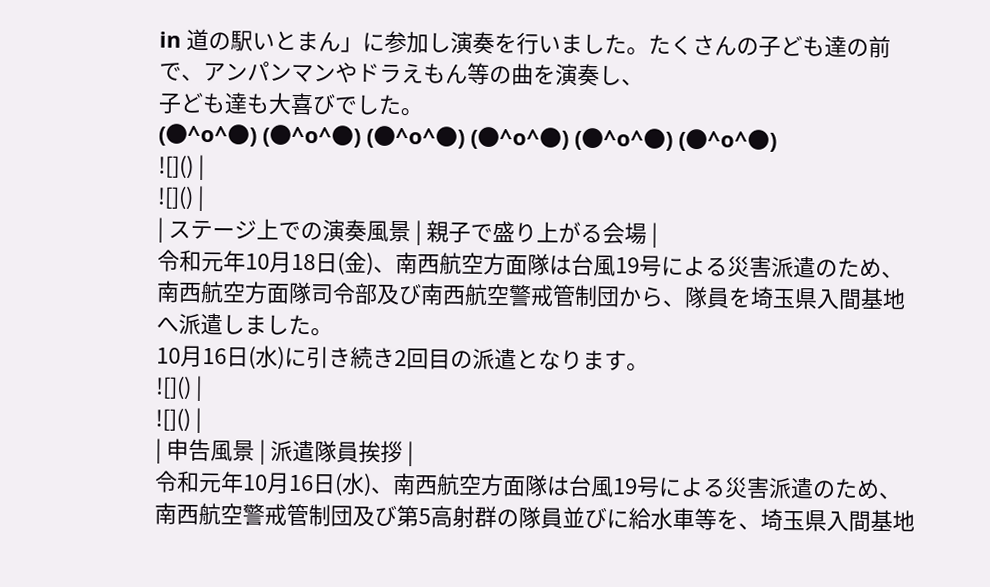in 道の駅いとまん」に参加し演奏を行いました。たくさんの子ども達の前で、アンパンマンやドラえもん等の曲を演奏し、
子ども達も大喜びでした。
(●^o^●) (●^o^●) (●^o^●) (●^o^●) (●^o^●) (●^o^●)
![]() |
![]() |
| ステージ上での演奏風景 | 親子で盛り上がる会場 |
令和元年10月18日(金)、南西航空方面隊は台風19号による災害派遣のため、
南西航空方面隊司令部及び南西航空警戒管制団から、隊員を埼玉県入間基地へ派遣しました。
10月16日(水)に引き続き2回目の派遣となります。
![]() |
![]() |
| 申告風景 | 派遣隊員挨拶 |
令和元年10月16日(水)、南西航空方面隊は台風19号による災害派遣のため、
南西航空警戒管制団及び第5高射群の隊員並びに給水車等を、埼玉県入間基地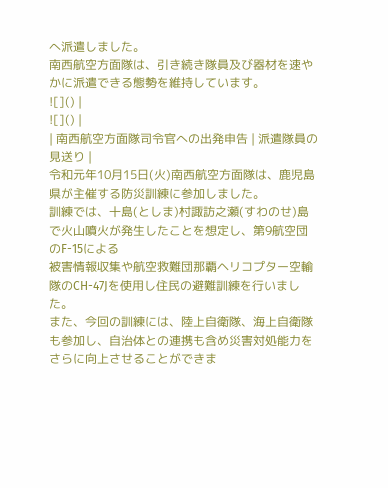へ派遣しました。
南西航空方面隊は、引き続き隊員及び器材を速やかに派遣できる態勢を維持しています。
![]() |
![]() |
| 南西航空方面隊司令官への出発申告 | 派遣隊員の見送り |
令和元年10月15日(火)南西航空方面隊は、鹿児島県が主催する防災訓練に参加しました。
訓練では、十島(としま)村諏訪之瀬(すわのせ)島で火山噴火が発生したことを想定し、第9航空団のF-15による
被害情報収集や航空救難団那覇ヘリコプター空輸隊のCH-47Jを使用し住民の避難訓練を行いました。
また、今回の訓練には、陸上自衛隊、海上自衛隊も参加し、自治体との連携も含め災害対処能力をさらに向上させることができま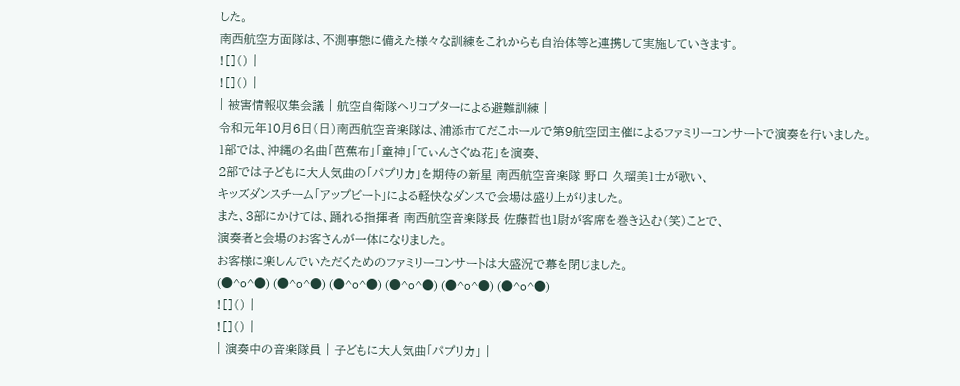した。
南西航空方面隊は、不測事態に備えた様々な訓練をこれからも自治体等と連携して実施していきます。
![]() |
![]() |
| 被害情報収集会議 | 航空自衛隊ヘリコプターによる避難訓練 |
令和元年10月6日(日)南西航空音楽隊は、浦添市てだこホールで第9航空団主催によるファミリーコンサートで演奏を行いました。
1部では、沖縄の名曲「芭蕉布」「童神」「てぃんさぐぬ花」を演奏、
2部では子どもに大人気曲の「パプリカ」を期待の新星 南西航空音楽隊 野口 久瑠美1士が歌い、
キッズダンスチーム「アップビート」による軽快なダンスで会場は盛り上がりました。
また、3部にかけては、踊れる指揮者 南西航空音楽隊長 佐藤哲也1尉が客席を巻き込む(笑)ことで、
演奏者と会場のお客さんが一体になりました。
お客様に楽しんでいただくためのファミリーコンサートは大盛況で幕を閉じました。
(●^o^●) (●^o^●) (●^o^●) (●^o^●) (●^o^●) (●^o^●)
![]() |
![]() |
| 演奏中の音楽隊員 | 子どもに大人気曲「パプリカ」 |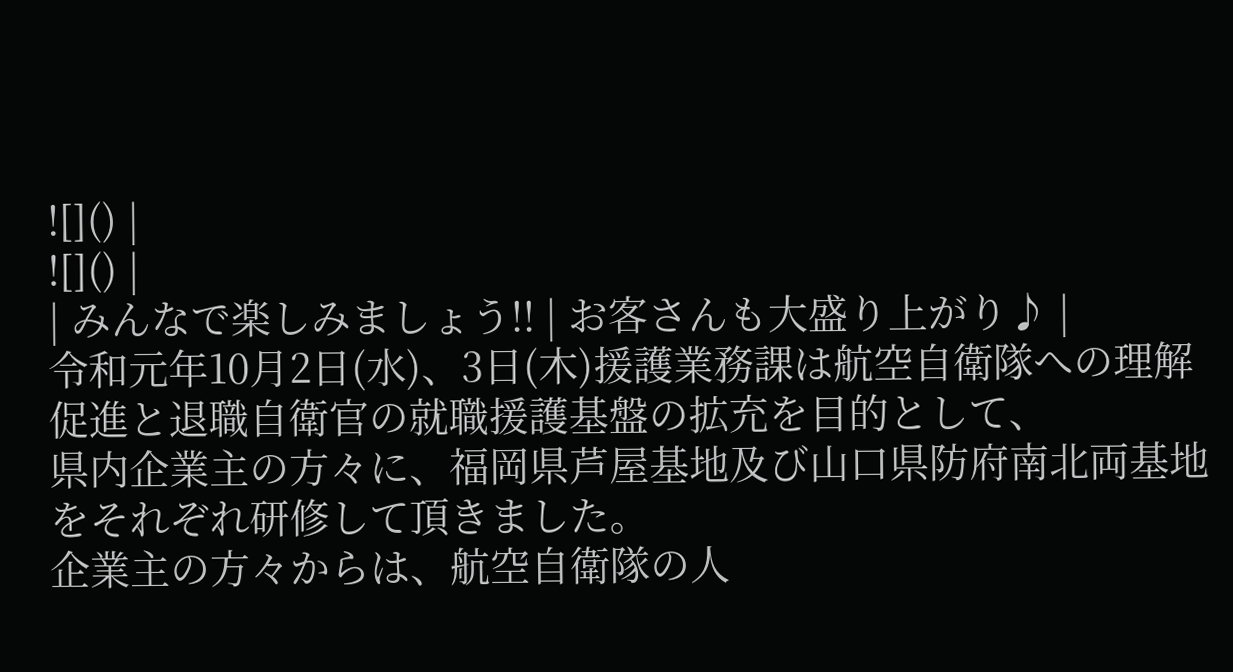![]() |
![]() |
| みんなで楽しみましょう!! | お客さんも大盛り上がり♪ |
令和元年10月2日(水)、3日(木)援護業務課は航空自衛隊への理解促進と退職自衛官の就職援護基盤の拡充を目的として、
県内企業主の方々に、福岡県芦屋基地及び山口県防府南北両基地をそれぞれ研修して頂きました。
企業主の方々からは、航空自衛隊の人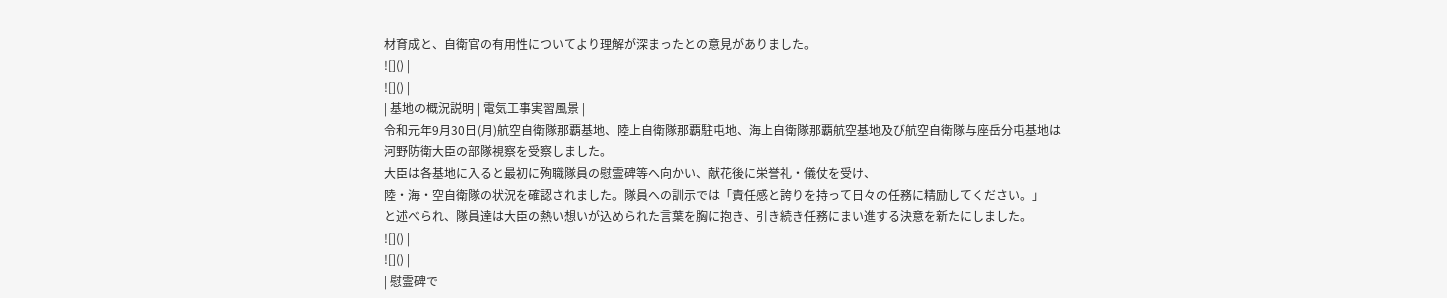材育成と、自衛官の有用性についてより理解が深まったとの意見がありました。
![]() |
![]() |
| 基地の概況説明 | 電気工事実習風景 |
令和元年9月30日(月)航空自衛隊那覇基地、陸上自衛隊那覇駐屯地、海上自衛隊那覇航空基地及び航空自衛隊与座岳分屯基地は
河野防衛大臣の部隊視察を受察しました。
大臣は各基地に入ると最初に殉職隊員の慰霊碑等へ向かい、献花後に栄誉礼・儀仗を受け、
陸・海・空自衛隊の状況を確認されました。隊員への訓示では「責任感と誇りを持って日々の任務に精励してください。」
と述べられ、隊員達は大臣の熱い想いが込められた言葉を胸に抱き、引き続き任務にまい進する決意を新たにしました。
![]() |
![]() |
| 慰霊碑で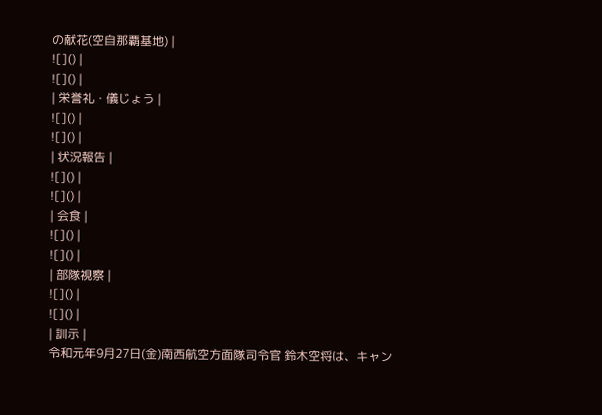の献花(空自那覇基地) |
![]() |
![]() |
| 栄誉礼・儀じょう |
![]() |
![]() |
| 状況報告 |
![]() |
![]() |
| 会食 |
![]() |
![]() |
| 部隊視察 |
![]() |
![]() |
| 訓示 |
令和元年9月27日(金)南西航空方面隊司令官 鈴木空将は、キャン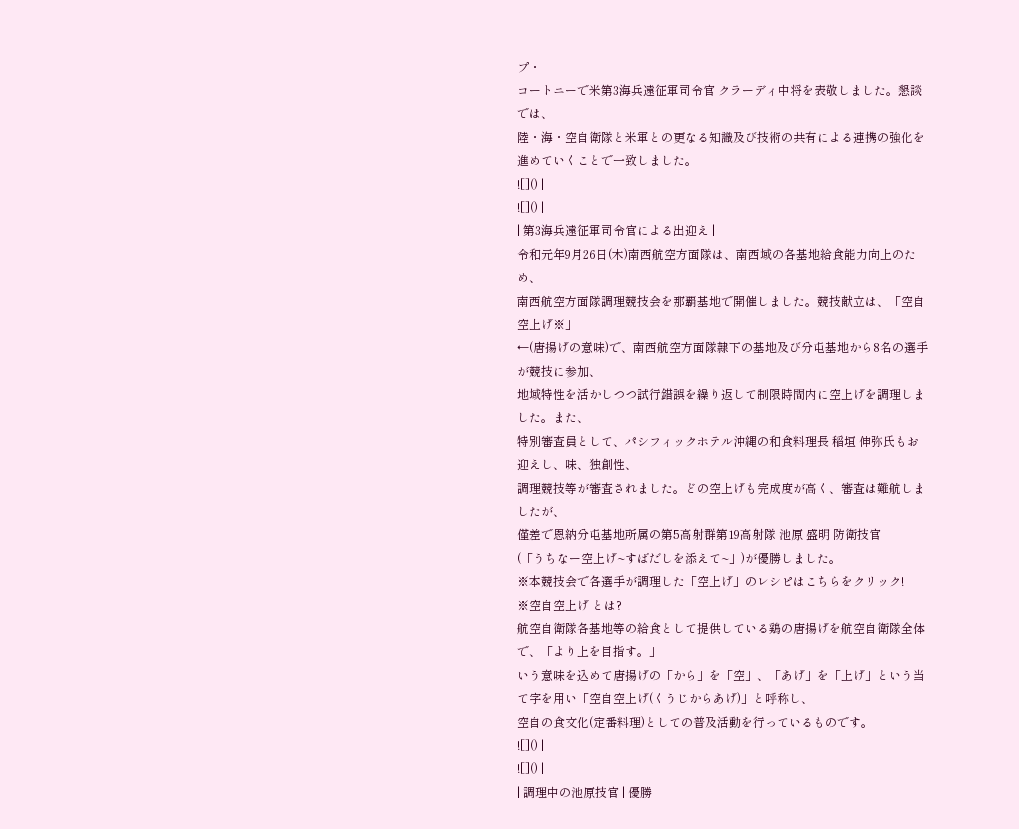プ・
コートニーで米第3海兵遠征軍司令官 クラーディ中将を表敬しました。懇談では、
陸・海・空自衛隊と米軍との更なる知識及び技術の共有による連携の強化を進めていくことで一致しました。
![]() |
![]() |
| 第3海兵遠征軍司令官による出迎え |
令和元年9月26日(木)南西航空方面隊は、南西域の各基地給食能力向上のため、
南西航空方面隊調理競技会を那覇基地で開催しました。競技献立は、「空自空上げ※」
←(唐揚げの意味)で、南西航空方面隊隷下の基地及び分屯基地から8名の選手が競技に参加、
地域特性を活かしつつ試行錯誤を繰り返して制限時間内に空上げを調理しました。また、
特別審査員として、パシフィックホテル沖縄の和食料理長 稲垣 伸弥氏もお迎えし、味、独創性、
調理競技等が審査されました。どの空上げも完成度が高く、審査は難航しましたが、
僅差で恩納分屯基地所属の第5高射群第19高射隊 池原 盛明 防衛技官
(「うちなー空上げ~すばだしを添えて~」)が優勝しました。
※本競技会で各選手が調理した「空上げ」のレシピはこちらをクリック!
※空自空上げ とは?
航空自衛隊各基地等の給食として提供している鶏の唐揚げを航空自衛隊全体で、「より上を目指す。」
いう意味を込めて唐揚げの「から」を「空」、「あげ」を「上げ」という当て字を用い「空自空上げ(くうじからあげ)」と呼称し、
空自の食文化(定番料理)としての普及活動を行っているものです。
![]() |
![]() |
| 調理中の池原技官 | 優勝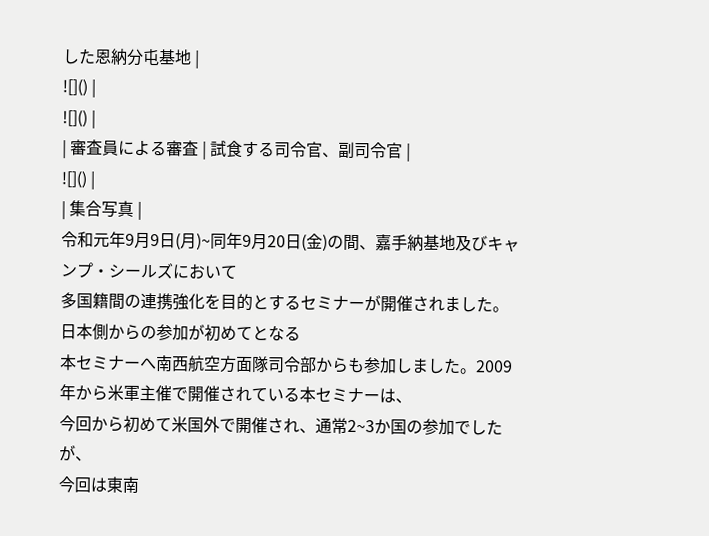した恩納分屯基地 |
![]() |
![]() |
| 審査員による審査 | 試食する司令官、副司令官 |
![]() |
| 集合写真 |
令和元年9月9日(月)~同年9月20日(金)の間、嘉手納基地及びキャンプ・シールズにおいて
多国籍間の連携強化を目的とするセミナーが開催されました。日本側からの参加が初めてとなる
本セミナーへ南西航空方面隊司令部からも参加しました。2009年から米軍主催で開催されている本セミナーは、
今回から初めて米国外で開催され、通常2~3か国の参加でしたが、
今回は東南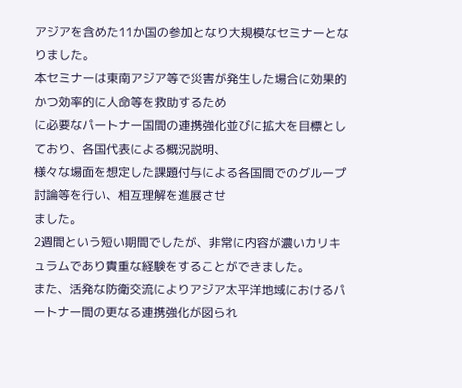アジアを含めた11か国の参加となり大規模なセミナーとなりました。
本セミナーは東南アジア等で災害が発生した場合に効果的かつ効率的に人命等を救助するため
に必要なパートナー国間の連携強化並びに拡大を目標としており、各国代表による概況説明、
様々な場面を想定した課題付与による各国間でのグループ討論等を行い、相互理解を進展させ
ました。
2週間という短い期間でしたが、非常に内容が濃いカリキュラムであり貴重な経験をすることができました。
また、活発な防衛交流によりアジア太平洋地域におけるパートナー間の更なる連携強化が図られ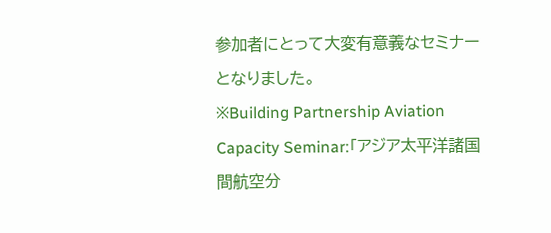参加者にとって大変有意義なセミナーとなりました。
※Building Partnership Aviation Capacity Seminar:「アジア太平洋諸国間航空分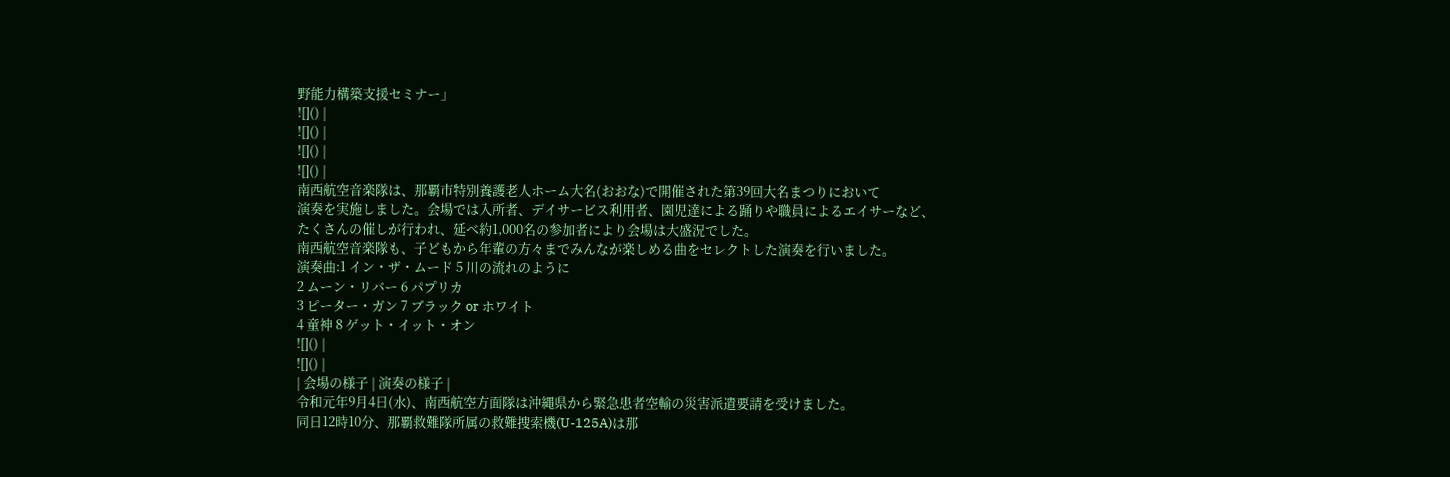野能力構築支援セミナー」
![]() |
![]() |
![]() |
![]() |
南西航空音楽隊は、那覇市特別養護老人ホーム大名(おおな)で開催された第39回大名まつりにおいて
演奏を実施しました。会場では入所者、デイサービス利用者、園児達による踊りや職員によるエイサーなど、
たくさんの催しが行われ、延べ約1,000名の参加者により会場は大盛況でした。
南西航空音楽隊も、子どもから年輩の方々までみんなが楽しめる曲をセレクトした演奏を行いました。
演奏曲:1 イン・ザ・ムード 5 川の流れのように
2 ムーン・リバー 6 パプリカ
3 ピーター・ガン 7 ブラック or ホワイト
4 童神 8 ゲット・イット・オン
![]() |
![]() |
| 会場の様子 | 演奏の様子 |
令和元年9月4日(水)、南西航空方面隊は沖縄県から緊急患者空輸の災害派遣要請を受けました。
同日12時10分、那覇救難隊所属の救難捜索機(U-125A)は那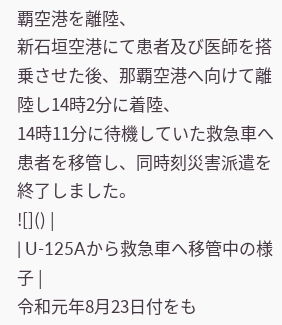覇空港を離陸、
新石垣空港にて患者及び医師を搭乗させた後、那覇空港へ向けて離陸し14時2分に着陸、
14時11分に待機していた救急車へ患者を移管し、同時刻災害派遣を終了しました。
![]() |
| U-125Aから救急車へ移管中の様子 |
令和元年8月23日付をも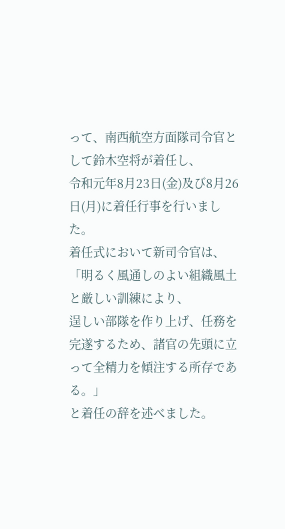って、南西航空方面隊司令官として鈴木空将が着任し、
令和元年8月23日(金)及び8月26日(月)に着任行事を行いました。
着任式において新司令官は、「明るく風通しのよい組織風土と厳しい訓練により、
逞しい部隊を作り上げ、任務を完遂するため、諸官の先頭に立って全精力を傾注する所存である。」
と着任の辞を述べました。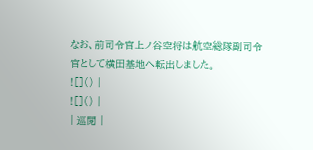なお、前司令官上ノ谷空将は航空総隊副司令官として横田基地へ転出しました。
![]() |
![]() |
| 巡閲 |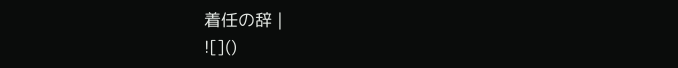着任の辞 |
![]()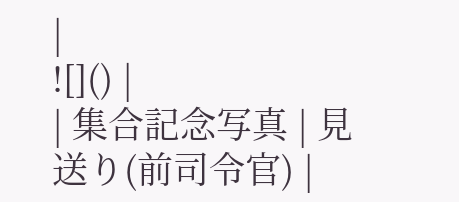|
![]() |
| 集合記念写真 | 見送り(前司令官) |